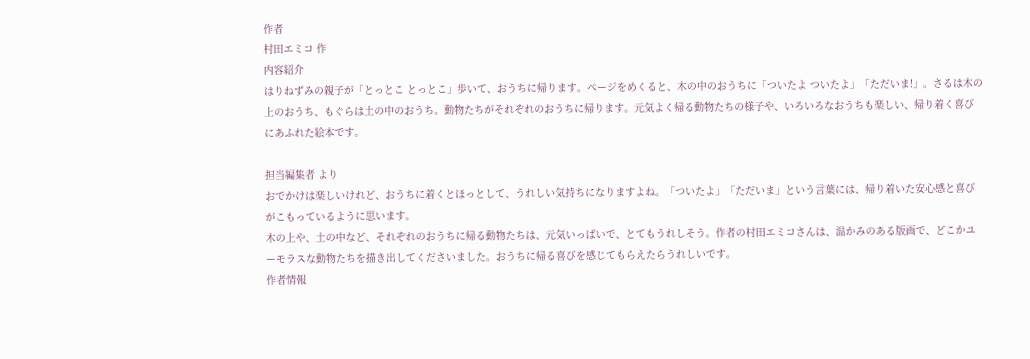作者
村田エミコ 作
内容紹介
はりねずみの親子が「とっとこ とっとこ」歩いて、おうちに帰ります。ページをめくると、木の中のおうちに「ついたよ ついたよ」「ただいま!」。さるは木の上のおうち、もぐらは土の中のおうち。動物たちがそれぞれのおうちに帰ります。元気よく帰る動物たちの様子や、いろいろなおうちも楽しい、帰り着く喜びにあふれた絵本です。

担当編集者 より
おでかけは楽しいけれど、おうちに着くとほっとして、うれしい気持ちになりますよね。「ついたよ」「ただいま」という言葉には、帰り着いた安心感と喜びがこもっているように思います。
木の上や、土の中など、それぞれのおうちに帰る動物たちは、元気いっぱいで、とてもうれしそう。作者の村田エミコさんは、温かみのある版画で、どこかユーモラスな動物たちを描き出してくださいました。おうちに帰る喜びを感じてもらえたらうれしいです。
作者情報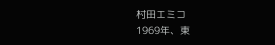村田エミコ
1969年、東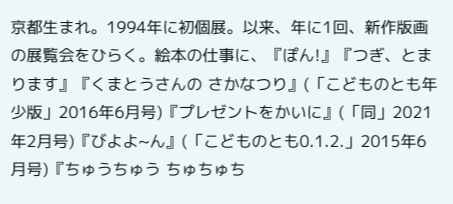京都生まれ。1994年に初個展。以来、年に1回、新作版画の展覧会をひらく。絵本の仕事に、『ぽん!』『つぎ、とまります』『くまとうさんの さかなつり』(「こどものとも年少版」2016年6月号)『プレゼントをかいに』(「同」2021年2月号)『びよよ~ん』(「こどものとも0.1.2.」2015年6月号)『ちゅうちゅう ちゅちゅち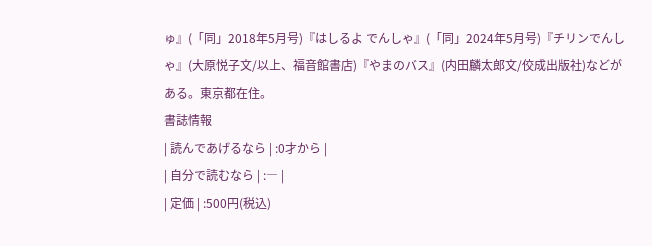ゅ』(「同」2018年5月号)『はしるよ でんしゃ』(「同」2024年5月号)『チリンでんしゃ』(大原悦子文/以上、福音館書店)『やまのバス』(内田麟太郎文/佼成出版社)などがある。東京都在住。
書誌情報
| 読んであげるなら | :0才から |
| 自分で読むなら | :― |
| 定価 | :500円(税込)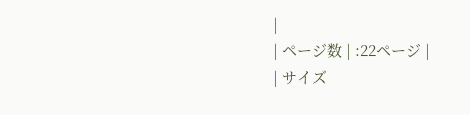|
| ページ数 | :22ページ |
| サイズ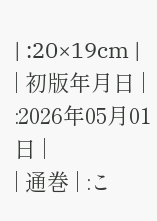| :20×19cm |
| 初版年月日 | :2026年05月01日 |
| 通巻 | :こ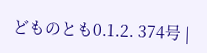どものとも0.1.2. 374号 |